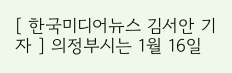[ 한국미디어뉴스 김서안 기자 ] 의정부시는 1월 16일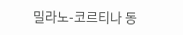밀라노-코르티나 동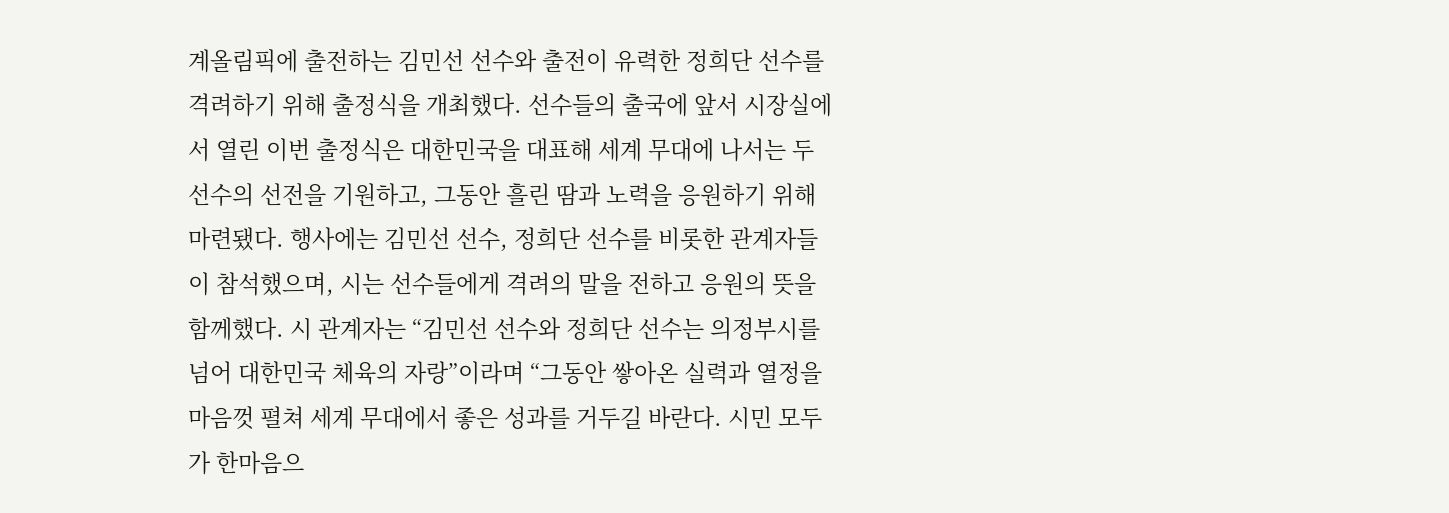계올림픽에 출전하는 김민선 선수와 출전이 유력한 정희단 선수를 격려하기 위해 출정식을 개최했다. 선수들의 출국에 앞서 시장실에서 열린 이번 출정식은 대한민국을 대표해 세계 무대에 나서는 두 선수의 선전을 기원하고, 그동안 흘린 땀과 노력을 응원하기 위해 마련됐다. 행사에는 김민선 선수, 정희단 선수를 비롯한 관계자들이 참석했으며, 시는 선수들에게 격려의 말을 전하고 응원의 뜻을 함께했다. 시 관계자는 “김민선 선수와 정희단 선수는 의정부시를 넘어 대한민국 체육의 자랑”이라며 “그동안 쌓아온 실력과 열정을 마음껏 펼쳐 세계 무대에서 좋은 성과를 거두길 바란다. 시민 모두가 한마음으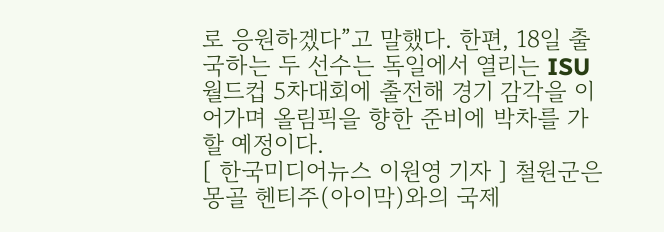로 응원하겠다”고 말했다. 한편, 18일 출국하는 두 선수는 독일에서 열리는 ISU 월드컵 5차대회에 출전해 경기 감각을 이어가며 올림픽을 향한 준비에 박차를 가할 예정이다.
[ 한국미디어뉴스 이원영 기자 ] 철원군은 몽골 헨티주(아이막)와의 국제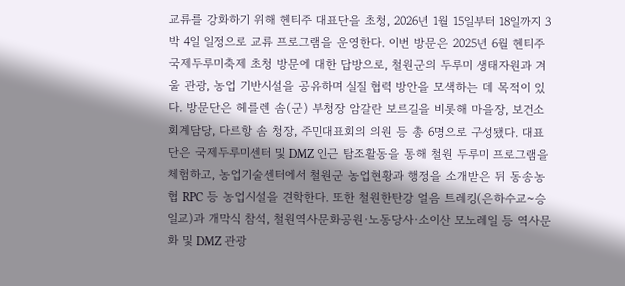교류를 강화하기 위해 헨티주 대표단을 초청, 2026년 1월 15일부터 18일까지 3박 4일 일정으로 교류 프로그램을 운영한다. 이번 방문은 2025년 6월 헨티주 국제두루미축제 초청 방문에 대한 답방으로, 철원군의 두루미 생태자원과 겨울 관광, 농업 기반시설을 공유하며 실질 협력 방안을 모색하는 데 목적이 있다. 방문단은 헤를렌 솜(군) 부청장 암갈란 보르길을 비롯해 마을장, 보건소 회계담당, 다르항 솜 청장, 주민대표회의 의원 등 총 6명으로 구성됐다. 대표단은 국제두루미센터 및 DMZ 인근 탐조활동을 통해 철원 두루미 프로그램을 체험하고, 농업기술센터에서 철원군 농업현황과 행정을 소개받은 뒤 동송농협 RPC 등 농업시설을 견학한다. 또한 철원한탄강 얼음 트레킹(은하수교~승일교)과 개막식 참석, 철원역사문화공원·노동당사·소이산 모노레일 등 역사문화 및 DMZ 관광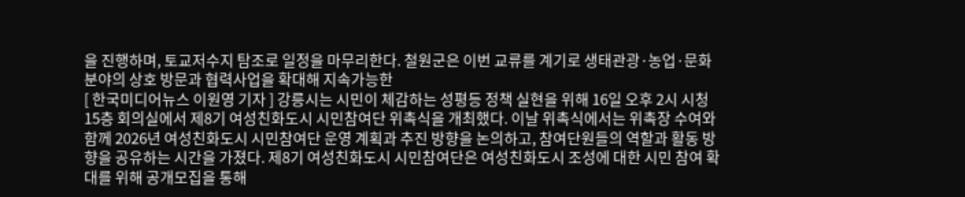을 진행하며, 토교저수지 탐조로 일정을 마무리한다. 철원군은 이번 교류를 계기로 생태관광·농업·문화 분야의 상호 방문과 협력사업을 확대해 지속가능한
[ 한국미디어뉴스 이원영 기자 ] 강릉시는 시민이 체감하는 성평등 정책 실현을 위해 16일 오후 2시 시청 15층 회의실에서 제8기 여성친화도시 시민참여단 위촉식을 개최했다. 이날 위촉식에서는 위촉장 수여와 함께 2026년 여성친화도시 시민참여단 운영 계획과 추진 방향을 논의하고, 참여단원들의 역할과 활동 방향을 공유하는 시간을 가졌다. 제8기 여성친화도시 시민참여단은 여성친화도시 조성에 대한 시민 참여 확대를 위해 공개모집을 통해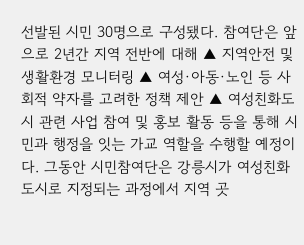선발된 시민 30명으로 구성됐다. 참여단은 앞으로 2년간 지역 전반에 대해 ▲ 지역안전 및 생활환경 모니터링 ▲ 여성·아동·노인 등 사회적 약자를 고려한 정책 제안 ▲ 여성친화도시 관련 사업 참여 및 홍보 활동 등을 통해 시민과 행정을 잇는 가교 역할을 수행할 예정이다. 그동안 시민참여단은 강릉시가 여성친화도시로 지정되는 과정에서 지역 곳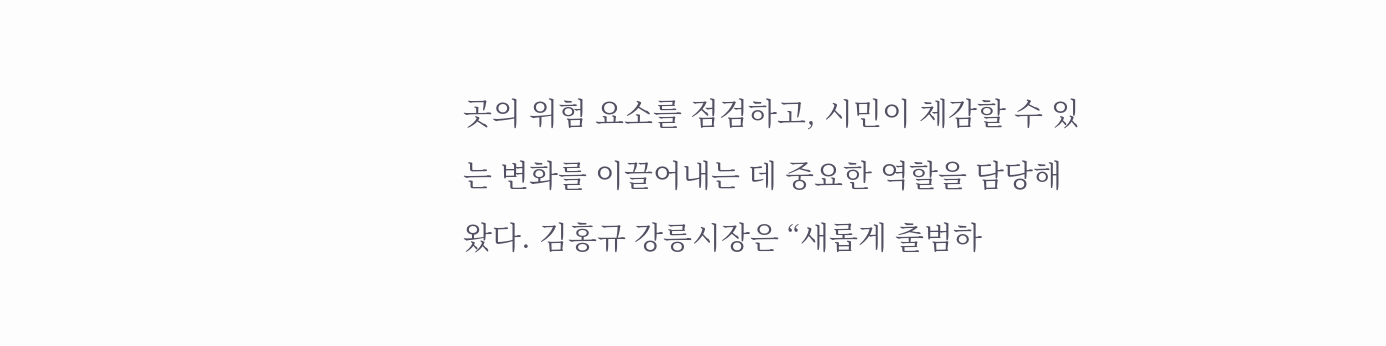곳의 위험 요소를 점검하고, 시민이 체감할 수 있는 변화를 이끌어내는 데 중요한 역할을 담당해 왔다. 김홍규 강릉시장은 “새롭게 출범하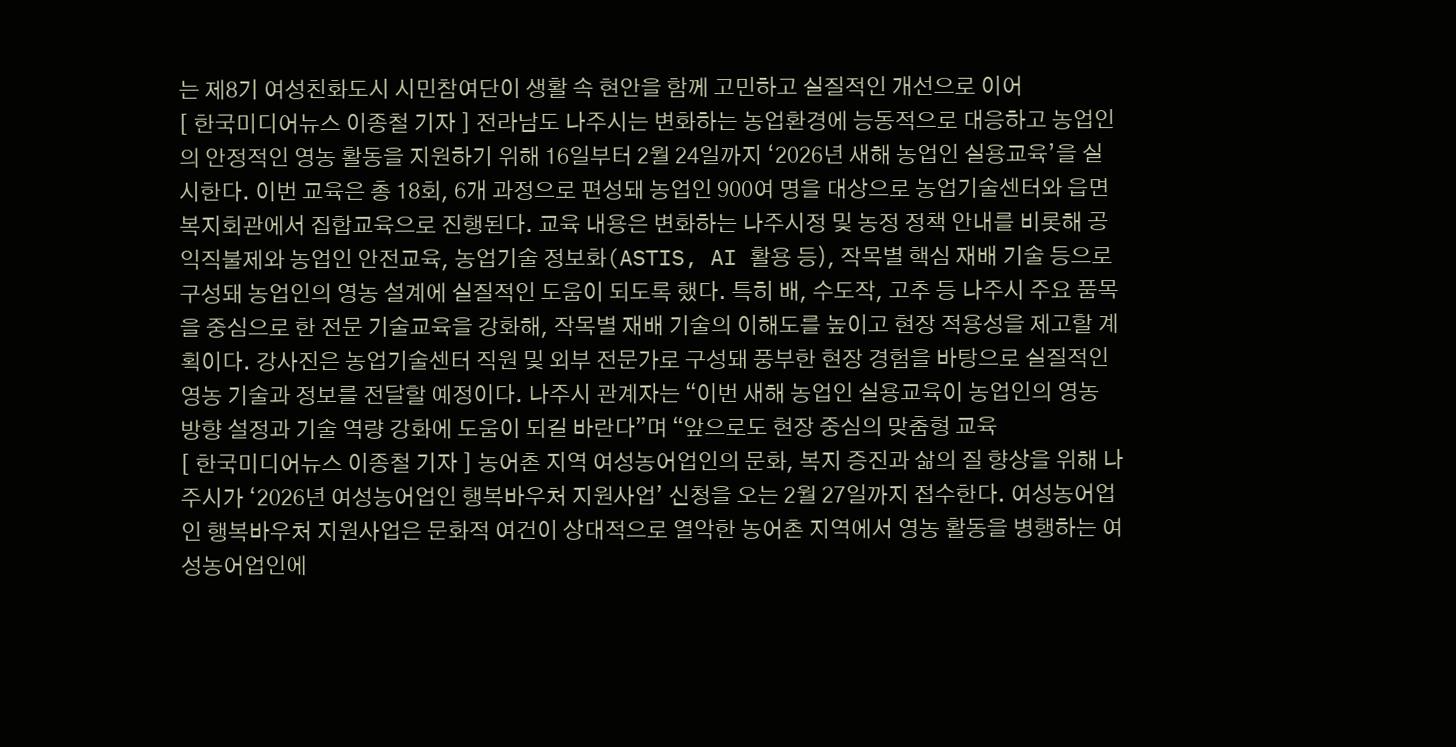는 제8기 여성친화도시 시민참여단이 생활 속 현안을 함께 고민하고 실질적인 개선으로 이어
[ 한국미디어뉴스 이종철 기자 ] 전라남도 나주시는 변화하는 농업환경에 능동적으로 대응하고 농업인의 안정적인 영농 활동을 지원하기 위해 16일부터 2월 24일까지 ‘2026년 새해 농업인 실용교육’을 실시한다. 이번 교육은 총 18회, 6개 과정으로 편성돼 농업인 900여 명을 대상으로 농업기술센터와 읍면 복지회관에서 집합교육으로 진행된다. 교육 내용은 변화하는 나주시정 및 농정 정책 안내를 비롯해 공익직불제와 농업인 안전교육, 농업기술 정보화(ASTIS, AI 활용 등), 작목별 핵심 재배 기술 등으로 구성돼 농업인의 영농 설계에 실질적인 도움이 되도록 했다. 특히 배, 수도작, 고추 등 나주시 주요 품목을 중심으로 한 전문 기술교육을 강화해, 작목별 재배 기술의 이해도를 높이고 현장 적용성을 제고할 계획이다. 강사진은 농업기술센터 직원 및 외부 전문가로 구성돼 풍부한 현장 경험을 바탕으로 실질적인 영농 기술과 정보를 전달할 예정이다. 나주시 관계자는 “이번 새해 농업인 실용교육이 농업인의 영농 방향 설정과 기술 역량 강화에 도움이 되길 바란다”며 “앞으로도 현장 중심의 맞춤형 교육
[ 한국미디어뉴스 이종철 기자 ] 농어촌 지역 여성농어업인의 문화, 복지 증진과 삶의 질 향상을 위해 나주시가 ‘2026년 여성농어업인 행복바우처 지원사업’ 신청을 오는 2월 27일까지 접수한다. 여성농어업인 행복바우처 지원사업은 문화적 여건이 상대적으로 열악한 농어촌 지역에서 영농 활동을 병행하는 여성농어업인에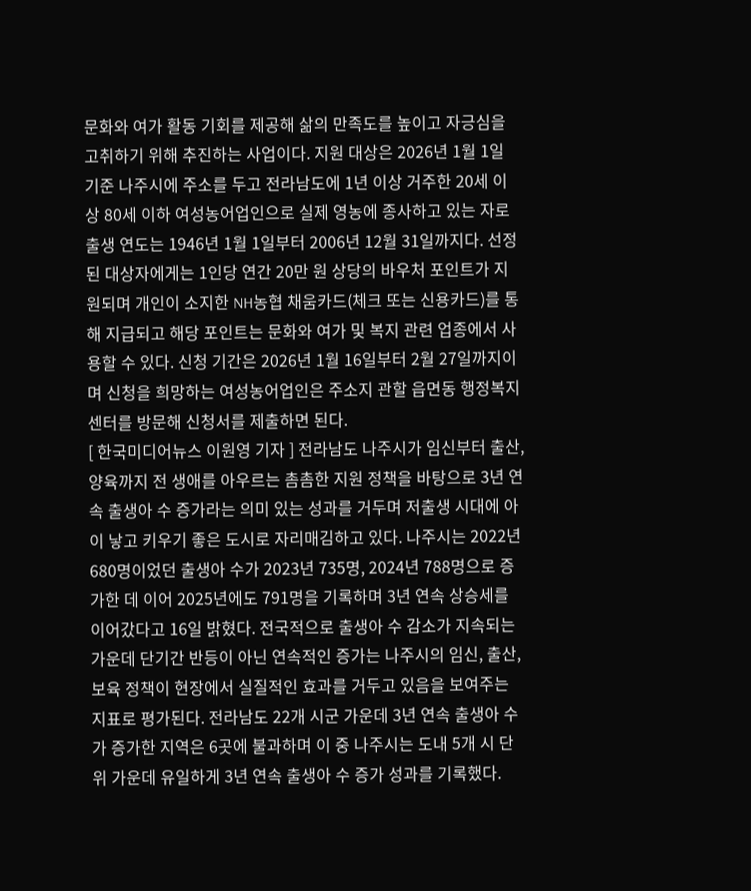문화와 여가 활동 기회를 제공해 삶의 만족도를 높이고 자긍심을 고취하기 위해 추진하는 사업이다. 지원 대상은 2026년 1월 1일 기준 나주시에 주소를 두고 전라남도에 1년 이상 거주한 20세 이상 80세 이하 여성농어업인으로 실제 영농에 종사하고 있는 자로 출생 연도는 1946년 1월 1일부터 2006년 12월 31일까지다. 선정된 대상자에게는 1인당 연간 20만 원 상당의 바우처 포인트가 지원되며 개인이 소지한 NH농협 채움카드(체크 또는 신용카드)를 통해 지급되고 해당 포인트는 문화와 여가 및 복지 관련 업종에서 사용할 수 있다. 신청 기간은 2026년 1월 16일부터 2월 27일까지이며 신청을 희망하는 여성농어업인은 주소지 관할 읍면동 행정복지센터를 방문해 신청서를 제출하면 된다.
[ 한국미디어뉴스 이원영 기자 ] 전라남도 나주시가 임신부터 출산, 양육까지 전 생애를 아우르는 촘촘한 지원 정책을 바탕으로 3년 연속 출생아 수 증가라는 의미 있는 성과를 거두며 저출생 시대에 아이 낳고 키우기 좋은 도시로 자리매김하고 있다. 나주시는 2022년 680명이었던 출생아 수가 2023년 735명, 2024년 788명으로 증가한 데 이어 2025년에도 791명을 기록하며 3년 연속 상승세를 이어갔다고 16일 밝혔다. 전국적으로 출생아 수 감소가 지속되는 가운데 단기간 반등이 아닌 연속적인 증가는 나주시의 임신, 출산, 보육 정책이 현장에서 실질적인 효과를 거두고 있음을 보여주는 지표로 평가된다. 전라남도 22개 시군 가운데 3년 연속 출생아 수가 증가한 지역은 6곳에 불과하며 이 중 나주시는 도내 5개 시 단위 가운데 유일하게 3년 연속 출생아 수 증가 성과를 기록했다.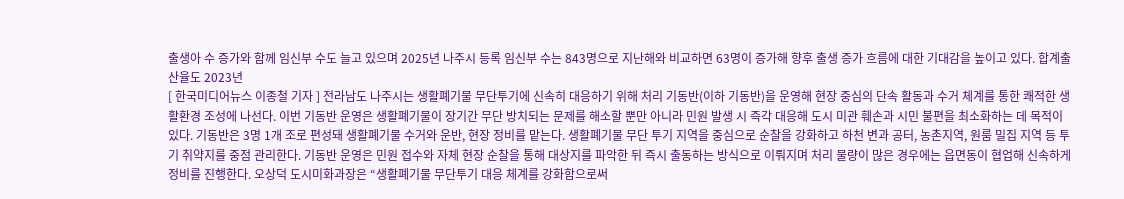출생아 수 증가와 함께 임신부 수도 늘고 있으며 2025년 나주시 등록 임신부 수는 843명으로 지난해와 비교하면 63명이 증가해 향후 출생 증가 흐름에 대한 기대감을 높이고 있다. 합계출산율도 2023년
[ 한국미디어뉴스 이종철 기자 ] 전라남도 나주시는 생활폐기물 무단투기에 신속히 대응하기 위해 처리 기동반(이하 기동반)을 운영해 현장 중심의 단속 활동과 수거 체계를 통한 쾌적한 생활환경 조성에 나선다. 이번 기동반 운영은 생활폐기물이 장기간 무단 방치되는 문제를 해소할 뿐만 아니라 민원 발생 시 즉각 대응해 도시 미관 훼손과 시민 불편을 최소화하는 데 목적이 있다. 기동반은 3명 1개 조로 편성돼 생활폐기물 수거와 운반, 현장 정비를 맡는다. 생활폐기물 무단 투기 지역을 중심으로 순찰을 강화하고 하천 변과 공터, 농촌지역, 원룸 밀집 지역 등 투기 취약지를 중점 관리한다. 기동반 운영은 민원 접수와 자체 현장 순찰을 통해 대상지를 파악한 뒤 즉시 출동하는 방식으로 이뤄지며 처리 물량이 많은 경우에는 읍면동이 협업해 신속하게 정비를 진행한다. 오상덕 도시미화과장은 “생활폐기물 무단투기 대응 체계를 강화함으로써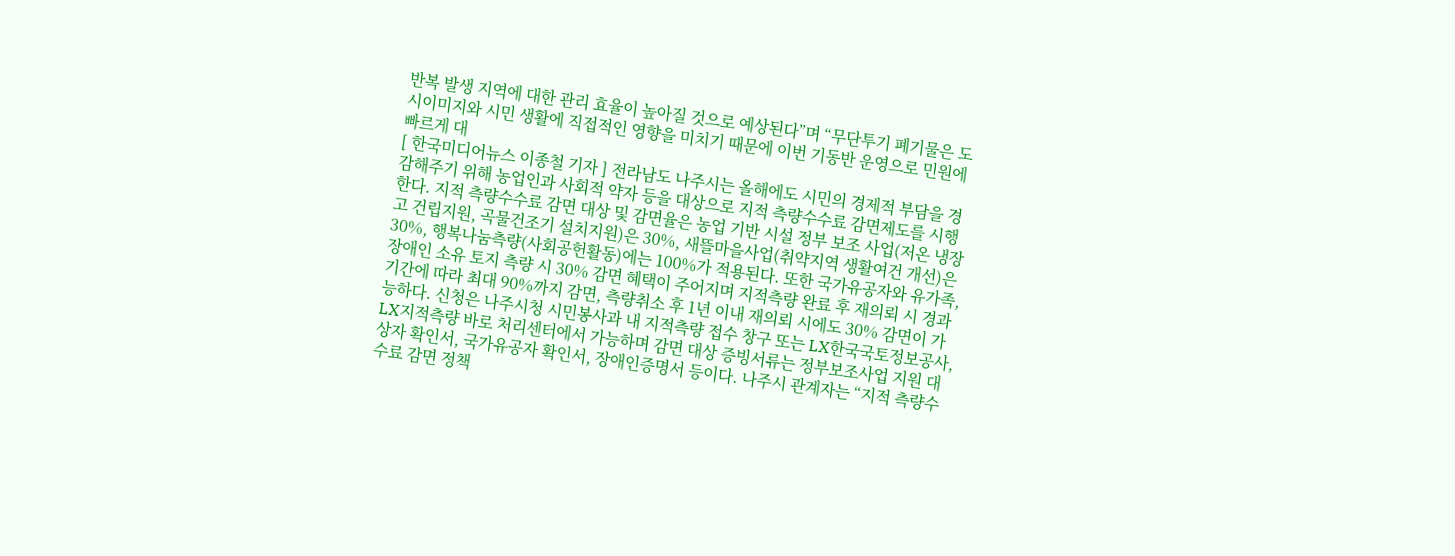반복 발생 지역에 대한 관리 효율이 높아질 것으로 예상된다”며 “무단투기 폐기물은 도시이미지와 시민 생활에 직접적인 영향을 미치기 때문에 이번 기동반 운영으로 민원에 빠르게 대
[ 한국미디어뉴스 이종철 기자 ] 전라남도 나주시는 올해에도 시민의 경제적 부담을 경감해주기 위해 농업인과 사회적 약자 등을 대상으로 지적 측량수수료 감면제도를 시행한다. 지적 측량수수료 감면 대상 및 감면율은 농업 기반 시설 정부 보조 사업(저온 냉장고 건립지원, 곡물건조기 설치지원)은 30%, 새뜰마을사업(취약지역 생활여건 개선)은 30%, 행복나눔측량(사회공헌활동)에는 100%가 적용된다. 또한 국가유공자와 유가족, 장애인 소유 토지 측량 시 30% 감면 혜택이 주어지며 지적측량 완료 후 재의뢰 시 경과 기간에 따라 최대 90%까지 감면, 측량취소 후 1년 이내 재의뢰 시에도 30% 감면이 가능하다. 신청은 나주시청 시민봉사과 내 지적측량 접수 창구 또는 LX한국국토정보공사, LX지적측량 바로 처리센터에서 가능하며 감면 대상 증빙서류는 정부보조사업 지원 대상자 확인서, 국가유공자 확인서, 장애인증명서 등이다. 나주시 관계자는 “지적 측량수수료 감면 정책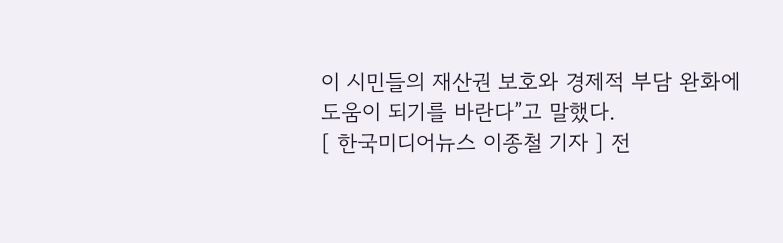이 시민들의 재산권 보호와 경제적 부담 완화에 도움이 되기를 바란다”고 말했다.
[ 한국미디어뉴스 이종철 기자 ] 전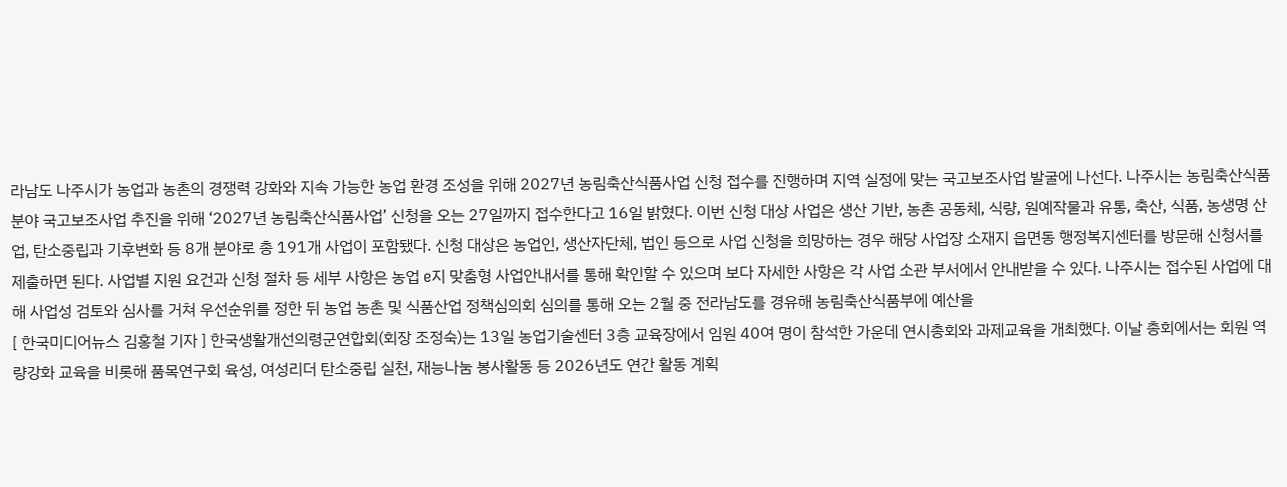라남도 나주시가 농업과 농촌의 경쟁력 강화와 지속 가능한 농업 환경 조성을 위해 2027년 농림축산식품사업 신청 접수를 진행하며 지역 실정에 맞는 국고보조사업 발굴에 나선다. 나주시는 농림축산식품 분야 국고보조사업 추진을 위해 ‘2027년 농림축산식품사업’ 신청을 오는 27일까지 접수한다고 16일 밝혔다. 이번 신청 대상 사업은 생산 기반, 농촌 공동체, 식량, 원예작물과 유통, 축산, 식품, 농생명 산업, 탄소중립과 기후변화 등 8개 분야로 총 191개 사업이 포함됐다. 신청 대상은 농업인, 생산자단체, 법인 등으로 사업 신청을 희망하는 경우 해당 사업장 소재지 읍면동 행정복지센터를 방문해 신청서를 제출하면 된다. 사업별 지원 요건과 신청 절차 등 세부 사항은 농업 e지 맞춤형 사업안내서를 통해 확인할 수 있으며 보다 자세한 사항은 각 사업 소관 부서에서 안내받을 수 있다. 나주시는 접수된 사업에 대해 사업성 검토와 심사를 거쳐 우선순위를 정한 뒤 농업 농촌 및 식품산업 정책심의회 심의를 통해 오는 2월 중 전라남도를 경유해 농림축산식품부에 예산을
[ 한국미디어뉴스 김홍철 기자 ] 한국생활개선의령군연합회(회장 조정숙)는 13일 농업기술센터 3층 교육장에서 임원 40여 명이 참석한 가운데 연시총회와 과제교육을 개최했다. 이날 총회에서는 회원 역량강화 교육을 비롯해 품목연구회 육성, 여성리더 탄소중립 실천, 재능나눔 봉사활동 등 2026년도 연간 활동 계획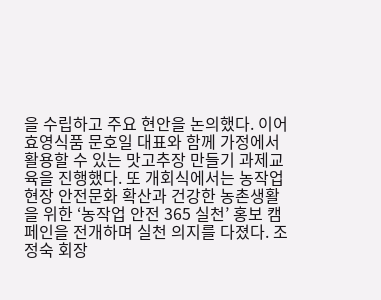을 수립하고 주요 현안을 논의했다. 이어 효영식품 문호일 대표와 함께 가정에서 활용할 수 있는 맛고추장 만들기 과제교육을 진행했다. 또 개회식에서는 농작업 현장 안전문화 확산과 건강한 농촌생활을 위한 ‘농작업 안전 365 실천’ 홍보 캠페인을 전개하며 실천 의지를 다졌다. 조정숙 회장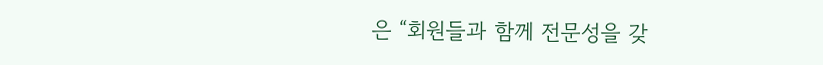은 “회원들과 함께 전문성을 갖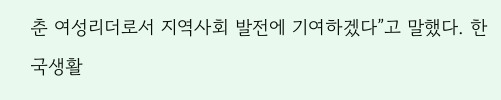춘 여성리더로서 지역사회 발전에 기여하겠다”고 말했다. 한국생활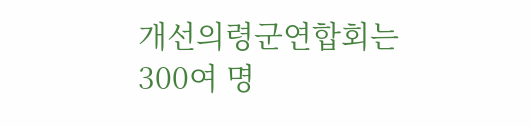개선의령군연합회는 300여 명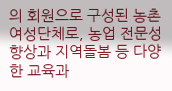의 회원으로 구성된 농촌여성단체로, 농업 전문성 향상과 지역돌봄 등 다양한 교육과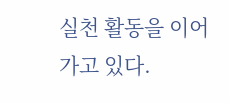실천 활동을 이어가고 있다.